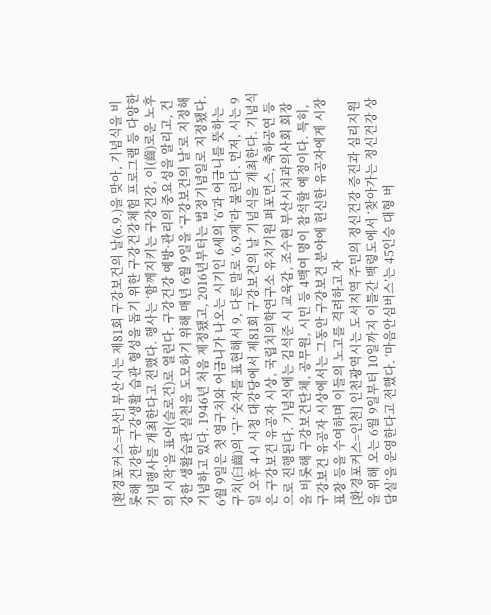[환경포커스=부산] 부산시는 제81회 구강보건의 날(6.9.)을 맞아, 기념식을 비롯해 건강한 구강생활 습관 형성을 돕기 위한 구강건강체험 프로그램 등 다양한 기념행사를 개최한다고 전했다. 행사는 ‘함께지키는 구강건강, 이(齒)로운 노후의 시작’을 표어(슬로건)로 열린다. 구강건강 예방·관리의 중요성을 알리고, 건강한 생활습관 실천을 도모하기 위해 매년 6월 9일을 ‘구강보건의 날’로 지정해 기념하고 있다. 1946년 처음 제정됐고, 2016년부터는 법정기념일로 지정됐다. 6월 9일은 첫 영구치와 어금니가 나오는 시기인 6세의 ‘6’과 어금니를 뜻하는 구치(臼齒)의 ‘구’ 숫자를 표현해서 9, 다른 말로 ‘6.9제’라 불린다. 먼저, 시는 9일 오후 4시 시청 대강당에서 제81회 구강보건의 날 기념식을 개최한다. 기념식은 구강보건 유공자 시상, 국립치의학연구소 유치기원 퍼포먼스, 축하공연 등으로 진행된다. 기념식에는 김석준 시 교육감, 조수현 부산시치과의사회 회장을 비롯해 구강보건단체, 공무원, 시민 등 4백여 명이 참석할 예정이다. 특히, 구강보건 유공자 시상에서는 그동안 구강보건 분야에 헌신한 유공자에게 시장 표창 등을 수여하며 이들의 노고를 격려하고 자
[환경포커스=인천] 인천광역시는 도서지역 주민의 정신건강 증진과 심리지원을 위해 오는 6월 9일부터 10일까지 이틀간 백령도에서 ‘찾아가는 정신건강 상담실’을 운영한다고 전했다. ‘마음안심버스’는 45인승 대형 버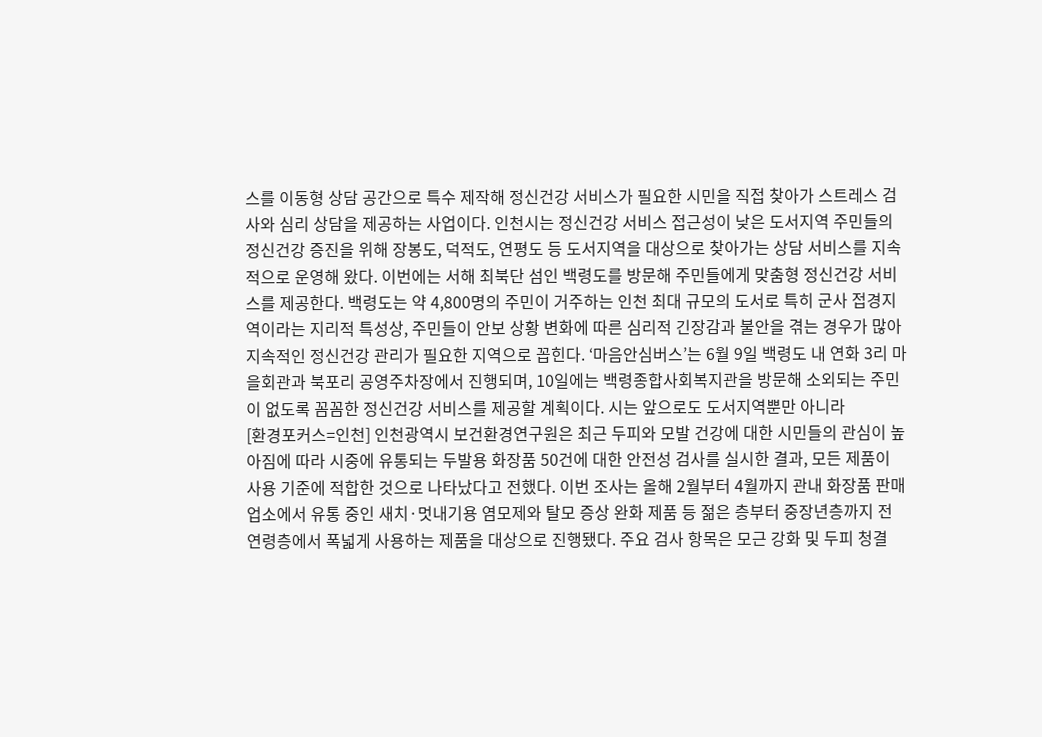스를 이동형 상담 공간으로 특수 제작해 정신건강 서비스가 필요한 시민을 직접 찾아가 스트레스 검사와 심리 상담을 제공하는 사업이다. 인천시는 정신건강 서비스 접근성이 낮은 도서지역 주민들의 정신건강 증진을 위해 장봉도, 덕적도, 연평도 등 도서지역을 대상으로 찾아가는 상담 서비스를 지속적으로 운영해 왔다. 이번에는 서해 최북단 섬인 백령도를 방문해 주민들에게 맞춤형 정신건강 서비스를 제공한다. 백령도는 약 4,800명의 주민이 거주하는 인천 최대 규모의 도서로 특히 군사 접경지역이라는 지리적 특성상, 주민들이 안보 상황 변화에 따른 심리적 긴장감과 불안을 겪는 경우가 많아 지속적인 정신건강 관리가 필요한 지역으로 꼽힌다. ‘마음안심버스’는 6월 9일 백령도 내 연화 3리 마을회관과 북포리 공영주차장에서 진행되며, 10일에는 백령종합사회복지관을 방문해 소외되는 주민이 없도록 꼼꼼한 정신건강 서비스를 제공할 계획이다. 시는 앞으로도 도서지역뿐만 아니라
[환경포커스=인천] 인천광역시 보건환경연구원은 최근 두피와 모발 건강에 대한 시민들의 관심이 높아짐에 따라 시중에 유통되는 두발용 화장품 50건에 대한 안전성 검사를 실시한 결과, 모든 제품이 사용 기준에 적합한 것으로 나타났다고 전했다. 이번 조사는 올해 2월부터 4월까지 관내 화장품 판매업소에서 유통 중인 새치·멋내기용 염모제와 탈모 증상 완화 제품 등 젊은 층부터 중장년층까지 전 연령층에서 폭넓게 사용하는 제품을 대상으로 진행됐다. 주요 검사 항목은 모근 강화 및 두피 청결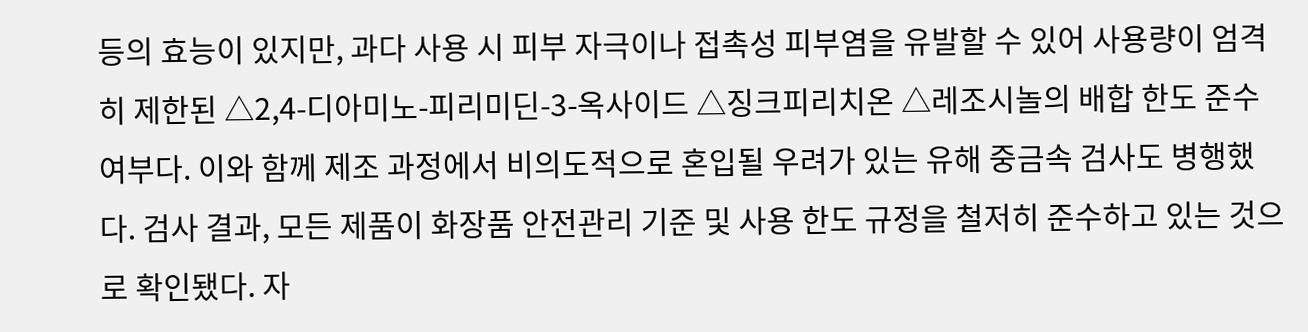등의 효능이 있지만, 과다 사용 시 피부 자극이나 접촉성 피부염을 유발할 수 있어 사용량이 엄격히 제한된 △2,4-디아미노-피리미딘-3-옥사이드 △징크피리치온 △레조시놀의 배합 한도 준수 여부다. 이와 함께 제조 과정에서 비의도적으로 혼입될 우려가 있는 유해 중금속 검사도 병행했다. 검사 결과, 모든 제품이 화장품 안전관리 기준 및 사용 한도 규정을 철저히 준수하고 있는 것으로 확인됐다. 자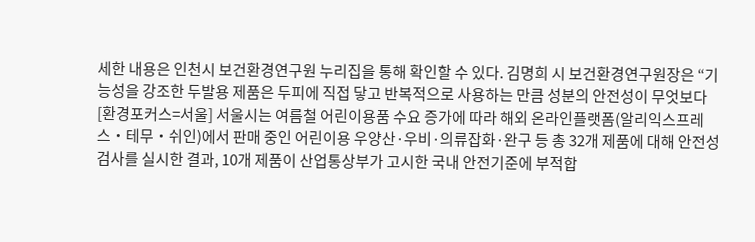세한 내용은 인천시 보건환경연구원 누리집을 통해 확인할 수 있다. 김명희 시 보건환경연구원장은 “기능성을 강조한 두발용 제품은 두피에 직접 닿고 반복적으로 사용하는 만큼 성분의 안전성이 무엇보다
[환경포커스=서울] 서울시는 여름철 어린이용품 수요 증가에 따라 해외 온라인플랫폼(알리익스프레스‧테무‧쉬인)에서 판매 중인 어린이용 우양산·우비·의류잡화·완구 등 총 32개 제품에 대해 안전성 검사를 실시한 결과, 10개 제품이 산업통상부가 고시한 국내 안전기준에 부적합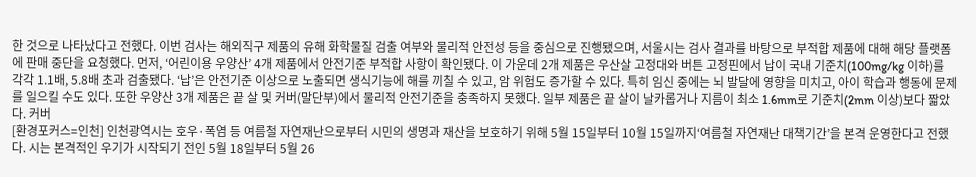한 것으로 나타났다고 전했다. 이번 검사는 해외직구 제품의 유해 화학물질 검출 여부와 물리적 안전성 등을 중심으로 진행됐으며, 서울시는 검사 결과를 바탕으로 부적합 제품에 대해 해당 플랫폼에 판매 중단을 요청했다. 먼저, ‘어린이용 우양산’ 4개 제품에서 안전기준 부적합 사항이 확인됐다. 이 가운데 2개 제품은 우산살 고정대와 버튼 고정핀에서 납이 국내 기준치(100mg/kg 이하)를 각각 1.1배, 5.8배 초과 검출됐다. ‘납’은 안전기준 이상으로 노출되면 생식기능에 해를 끼칠 수 있고, 암 위험도 증가할 수 있다. 특히 임신 중에는 뇌 발달에 영향을 미치고, 아이 학습과 행동에 문제를 일으킬 수도 있다. 또한 우양산 3개 제품은 끝 살 및 커버(말단부)에서 물리적 안전기준을 충족하지 못했다. 일부 제품은 끝 살이 날카롭거나 지름이 최소 1.6mm로 기준치(2mm 이상)보다 짧았다. 커버
[환경포커스=인천] 인천광역시는 호우·폭염 등 여름철 자연재난으로부터 시민의 생명과 재산을 보호하기 위해 5월 15일부터 10월 15일까지‘여름철 자연재난 대책기간’을 본격 운영한다고 전했다. 시는 본격적인 우기가 시작되기 전인 5월 18일부터 5월 26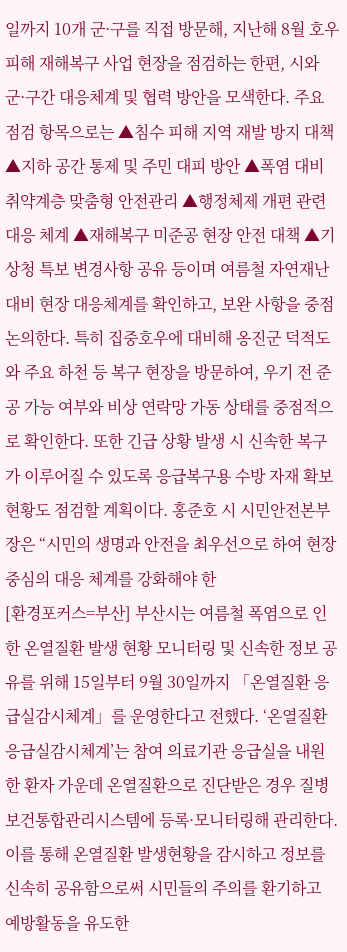일까지 10개 군·구를 직접 방문해, 지난해 8월 호우피해 재해복구 사업 현장을 점검하는 한편, 시와 군·구간 대응체계 및 협력 방안을 모색한다. 주요 점검 항목으로는 ▲침수 피해 지역 재발 방지 대책 ▲지하 공간 통제 및 주민 대피 방안 ▲폭염 대비 취약계층 맞춤형 안전관리 ▲행정체제 개편 관련 대응 체계 ▲재해복구 미준공 현장 안전 대책 ▲기상청 특보 변경사항 공유 등이며 여름철 자연재난 대비 현장 대응체계를 확인하고, 보완 사항을 중점 논의한다. 특히 집중호우에 대비해 옹진군 덕적도와 주요 하천 등 복구 현장을 방문하여, 우기 전 준공 가능 여부와 비상 연락망 가동 상태를 중점적으로 확인한다. 또한 긴급 상황 발생 시 신속한 복구가 이루어질 수 있도록 응급복구용 수방 자재 확보 현황도 점검할 계획이다. 홍준호 시 시민안전본부장은 “시민의 생명과 안전을 최우선으로 하여 현장 중심의 대응 체계를 강화해야 한
[환경포커스=부산] 부산시는 여름철 폭염으로 인한 온열질환 발생 현황 모니터링 및 신속한 정보 공유를 위해 15일부터 9월 30일까지 「온열질환 응급실감시체계」를 운영한다고 전했다. ‘온열질환 응급실감시체계’는 참여 의료기관 응급실을 내원한 환자 가운데 온열질환으로 진단받은 경우 질병보건통합관리시스템에 등록·모니터링해 관리한다. 이를 통해 온열질환 발생현황을 감시하고 정보를 신속히 공유함으로써 시민들의 주의를 환기하고 예방활동을 유도한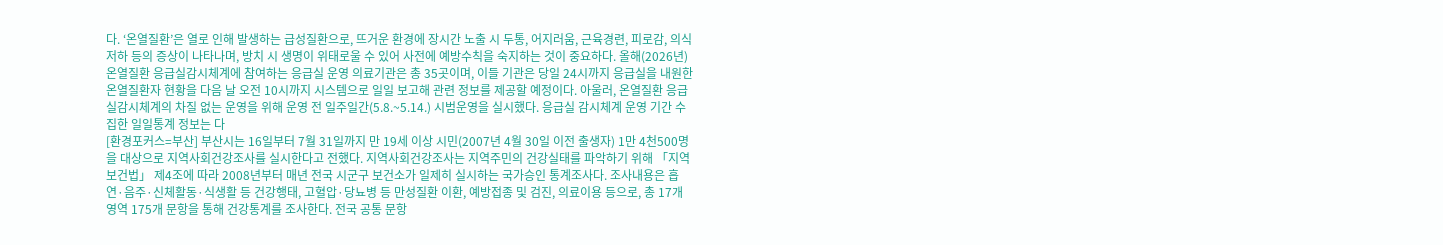다. ‘온열질환’은 열로 인해 발생하는 급성질환으로, 뜨거운 환경에 장시간 노출 시 두통, 어지러움, 근육경련, 피로감, 의식 저하 등의 증상이 나타나며, 방치 시 생명이 위태로울 수 있어 사전에 예방수칙을 숙지하는 것이 중요하다. 올해(2026년) 온열질환 응급실감시체계에 참여하는 응급실 운영 의료기관은 총 35곳이며, 이들 기관은 당일 24시까지 응급실을 내원한 온열질환자 현황을 다음 날 오전 10시까지 시스템으로 일일 보고해 관련 정보를 제공할 예정이다. 아울러, 온열질환 응급실감시체계의 차질 없는 운영을 위해 운영 전 일주일간(5.8.~5.14.) 시범운영을 실시했다. 응급실 감시체계 운영 기간 수집한 일일통계 정보는 다
[환경포커스=부산] 부산시는 16일부터 7월 31일까지 만 19세 이상 시민(2007년 4월 30일 이전 출생자) 1만 4천500명을 대상으로 지역사회건강조사를 실시한다고 전했다. 지역사회건강조사는 지역주민의 건강실태를 파악하기 위해 「지역보건법」 제4조에 따라 2008년부터 매년 전국 시군구 보건소가 일제히 실시하는 국가승인 통계조사다. 조사내용은 흡연·음주·신체활동·식생활 등 건강행태, 고혈압·당뇨병 등 만성질환 이환, 예방접종 및 검진, 의료이용 등으로, 총 17개 영역 175개 문항을 통해 건강통계를 조사한다. 전국 공통 문항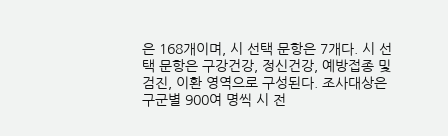은 168개이며, 시 선택 문항은 7개다. 시 선택 문항은 구강건강, 정신건강, 예방접종 및 검진, 이환 영역으로 구성된다. 조사대상은 구군별 900여 명씩 시 전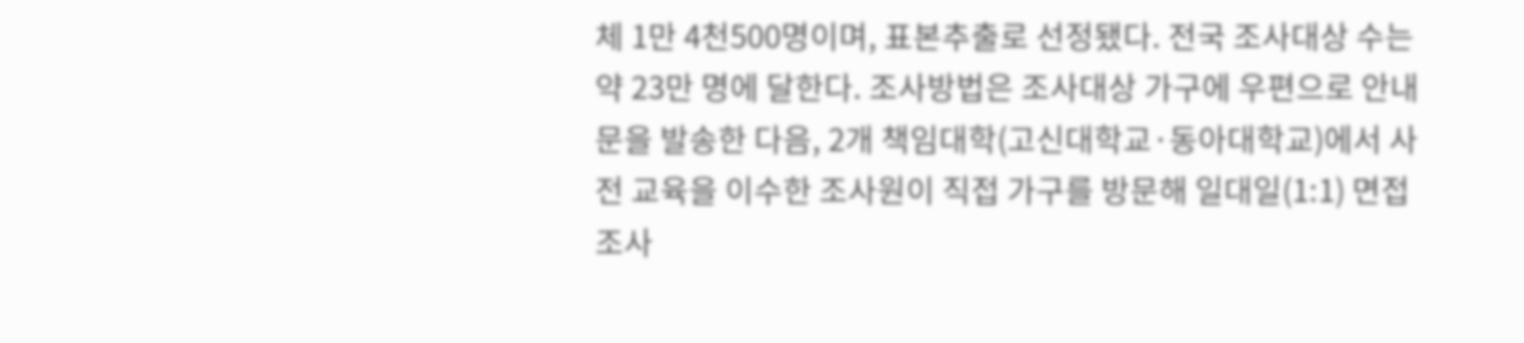체 1만 4천500명이며, 표본추출로 선정됐다. 전국 조사대상 수는 약 23만 명에 달한다. 조사방법은 조사대상 가구에 우편으로 안내문을 발송한 다음, 2개 책임대학(고신대학교·동아대학교)에서 사전 교육을 이수한 조사원이 직접 가구를 방문해 일대일(1:1) 면접조사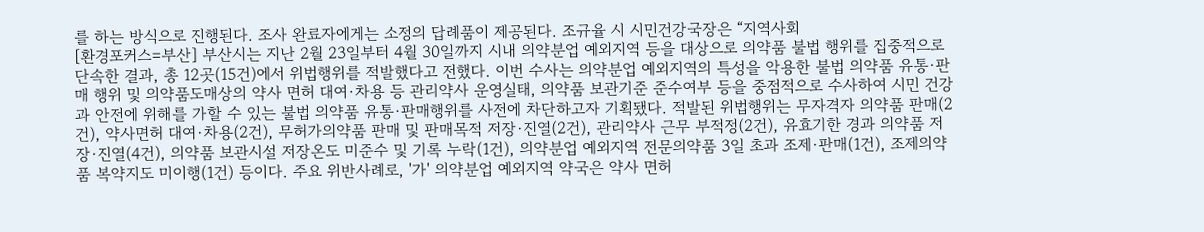를 하는 방식으로 진행된다. 조사 완료자에게는 소정의 답례품이 제공된다. 조규율 시 시민건강국장은 “지역사회
[환경포커스=부산] 부산시는 지난 2월 23일부터 4월 30일까지 시내 의약분업 예외지역 등을 대상으로 의약품 불법 행위를 집중적으로 단속한 결과, 총 12곳(15건)에서 위법행위를 적발했다고 전했다. 이번 수사는 의약분업 예외지역의 특성을 악용한 불법 의약품 유통·판매 행위 및 의약품도매상의 약사 면허 대여·차용 등 관리약사 운영실태, 의약품 보관기준 준수여부 등을 중점적으로 수사하여 시민 건강과 안전에 위해를 가할 수 있는 불법 의약품 유통·판매행위를 사전에 차단하고자 기획됐다. 적발된 위법행위는 무자격자 의약품 판매(2건), 약사면허 대여·차용(2건), 무허가의약품 판매 및 판매목적 저장·진열(2건), 관리약사 근무 부적정(2건), 유효기한 경과 의약품 저장·진열(4건), 의약품 보관시설 저장온도 미준수 및 기록 누락(1건), 의약분업 예외지역 전문의약품 3일 초과 조제·판매(1건), 조제의약품 복약지도 미이행(1건) 등이다. 주요 위반사례로, '가' 의약분업 예외지역 약국은 약사 면허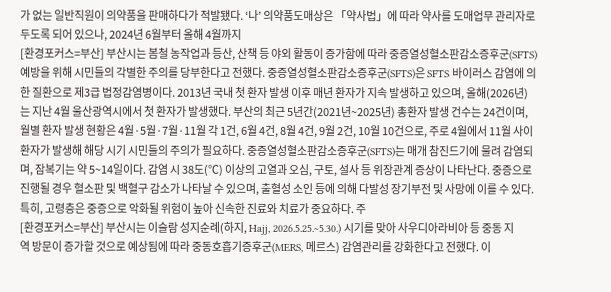가 없는 일반직원이 의약품을 판매하다가 적발됐다. ‘나’ 의약품도매상은 「약사법」에 따라 약사를 도매업무 관리자로 두도록 되어 있으나, 2024년 6월부터 올해 4월까지
[환경포커스=부산] 부산시는 봄철 농작업과 등산, 산책 등 야외 활동이 증가함에 따라 중증열성혈소판감소증후군(SFTS) 예방을 위해 시민들의 각별한 주의를 당부한다고 전했다. 중증열성혈소판감소증후군(SFTS)은 SFTS 바이러스 감염에 의한 질환으로 제3급 법정감염병이다. 2013년 국내 첫 환자 발생 이후 매년 환자가 지속 발생하고 있으며, 올해(2026년)는 지난 4월 울산광역시에서 첫 환자가 발생했다. 부산의 최근 5년간(2021년~2025년) 총환자 발생 건수는 24건이며, 월별 환자 발생 현황은 4월·5월·7월·11월 각 1건, 6월 4건, 8월 4건, 9월 2건, 10월 10건으로, 주로 4월에서 11월 사이 환자가 발생해 해당 시기 시민들의 주의가 필요하다. 중증열성혈소판감소증후군(SFTS)는 매개 참진드기에 물려 감염되며, 잠복기는 약 5~14일이다. 감염 시 38도(℃) 이상의 고열과 오심, 구토, 설사 등 위장관계 증상이 나타난다. 중증으로 진행될 경우 혈소판 및 백혈구 감소가 나타날 수 있으며, 출혈성 소인 등에 의해 다발성 장기부전 및 사망에 이를 수 있다. 특히, 고령층은 중증으로 악화될 위험이 높아 신속한 진료와 치료가 중요하다. 주
[환경포커스=부산] 부산시는 이슬람 성지순례(하지, Hajj, 2026.5.25.~5.30.) 시기를 맞아 사우디아라비아 등 중동 지역 방문이 증가할 것으로 예상됨에 따라 중동호흡기증후군(MERS, 메르스) 감염관리를 강화한다고 전했다. 이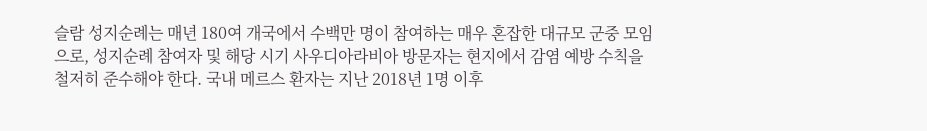슬람 성지순례는 매년 180여 개국에서 수백만 명이 참여하는 매우 혼잡한 대규모 군중 모임으로, 성지순례 참여자 및 해당 시기 사우디아라비아 방문자는 현지에서 감염 예방 수칙을 철저히 준수해야 한다. 국내 메르스 환자는 지난 2018년 1명 이후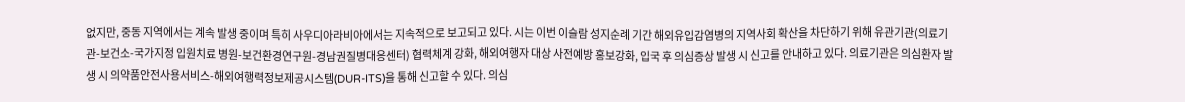없지만, 중동 지역에서는 계속 발생 중이며 특히 사우디아라비아에서는 지속적으로 보고되고 있다. 시는 이번 이슬람 성지순례 기간 해외유입감염병의 지역사회 확산을 차단하기 위해 유관기관(의료기관-보건소-국가지정 입원치료 병원-보건환경연구원-경남권질병대응센터) 협력체계 강화, 해외여행자 대상 사전예방 홍보강화, 입국 후 의심증상 발생 시 신고를 안내하고 있다. 의료기관은 의심환자 발생 시 의약품안전사용서비스-해외여행력정보제공시스템(DUR-ITS)을 통해 신고할 수 있다. 의심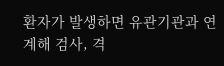환자가 발생하면 유관기관과 연계해 검사, 격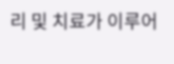리 및 치료가 이루어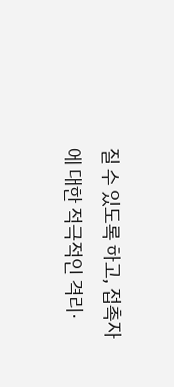질 수 있도록 하고, 접촉자에 대한 적극적인 격리·